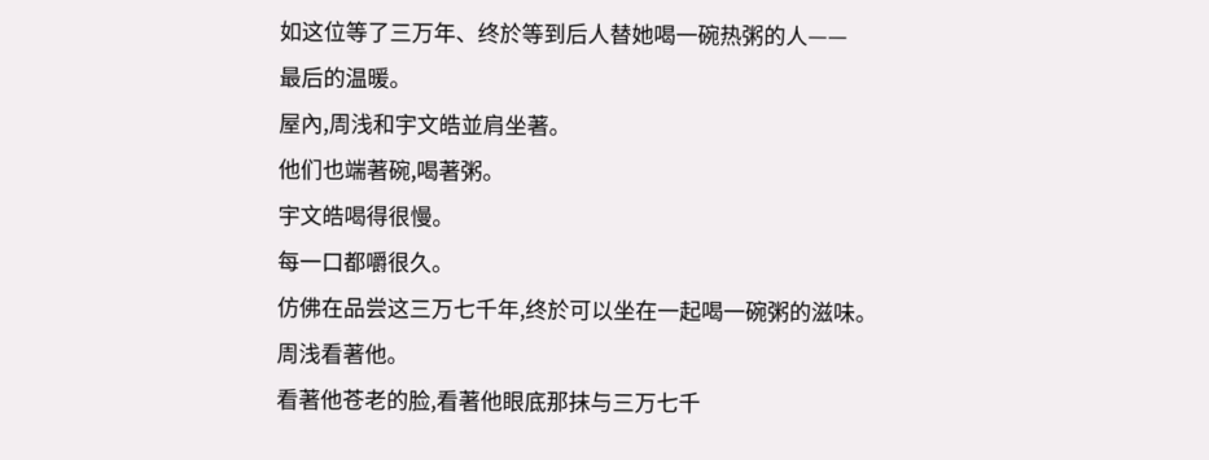如这位等了三万年、终於等到后人替她喝一碗热粥的人——
最后的温暖。
屋內,周浅和宇文皓並肩坐著。
他们也端著碗,喝著粥。
宇文皓喝得很慢。
每一口都嚼很久。
仿佛在品尝这三万七千年,终於可以坐在一起喝一碗粥的滋味。
周浅看著他。
看著他苍老的脸,看著他眼底那抹与三万七千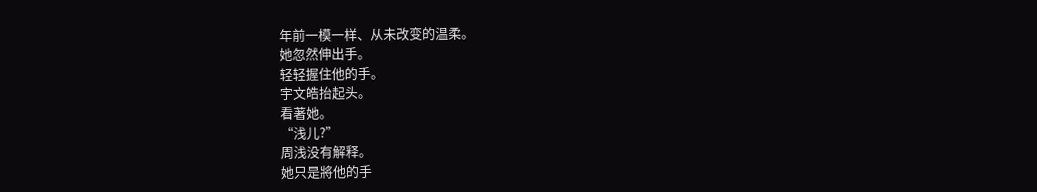年前一模一样、从未改变的温柔。
她忽然伸出手。
轻轻握住他的手。
宇文皓抬起头。
看著她。
“浅儿?”
周浅没有解释。
她只是將他的手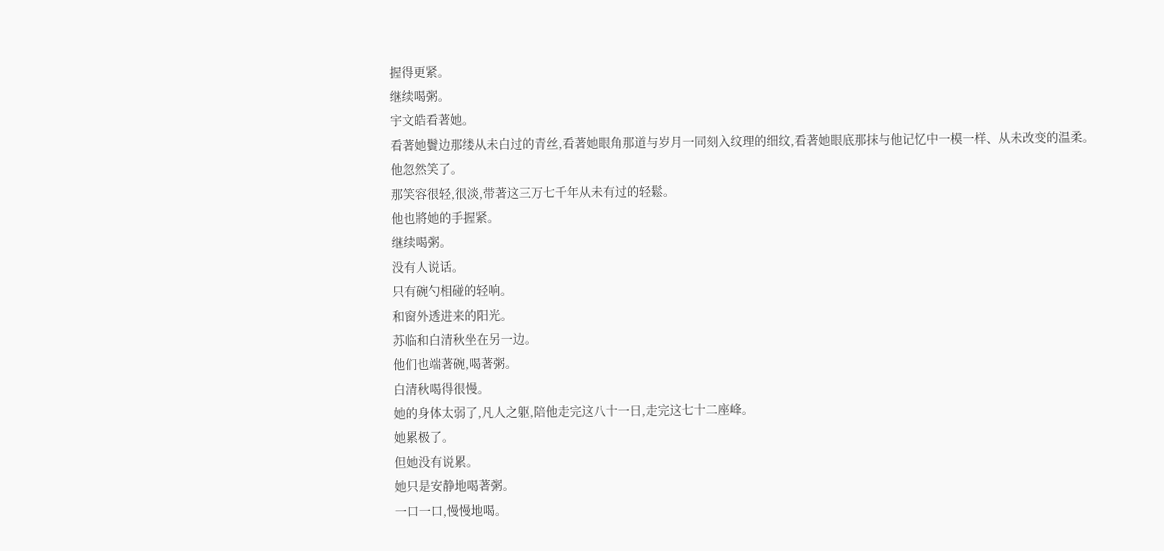握得更紧。
继续喝粥。
宇文皓看著她。
看著她鬢边那缕从未白过的青丝,看著她眼角那道与岁月一同刻入纹理的细纹,看著她眼底那抹与他记忆中一模一样、从未改变的温柔。
他忽然笑了。
那笑容很轻,很淡,带著这三万七千年从未有过的轻鬆。
他也將她的手握紧。
继续喝粥。
没有人说话。
只有碗勺相碰的轻响。
和窗外透进来的阳光。
苏临和白清秋坐在另一边。
他们也端著碗,喝著粥。
白清秋喝得很慢。
她的身体太弱了,凡人之躯,陪他走完这八十一日,走完这七十二座峰。
她累极了。
但她没有说累。
她只是安静地喝著粥。
一口一口,慢慢地喝。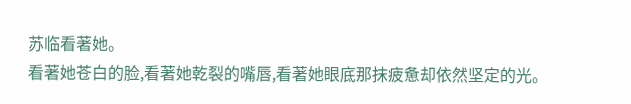苏临看著她。
看著她苍白的脸,看著她乾裂的嘴唇,看著她眼底那抹疲惫却依然坚定的光。